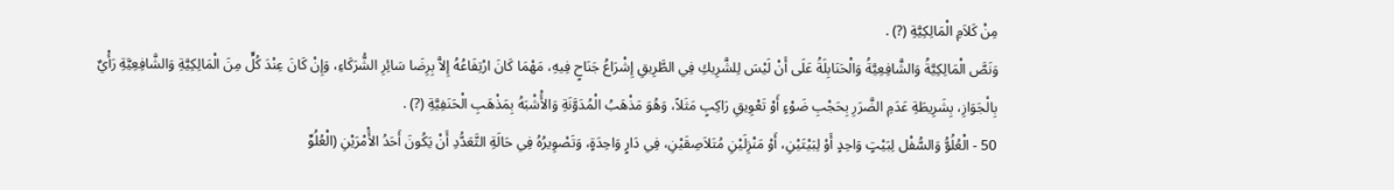مِنْ كَلاَمِ الْمَالِكِيَّةِ (?) .
وَنَصَّ الْمَالِكِيَّةُ وَالشَّافِعِيَّةُ وَالْحَنَابِلَةُ عَلَى أَنْ لَيْسَ لِلشَّرِيكِ فِي الطَّرِيقِ إِشْرَاعُ جَنَاحٍ فِيهِ، مَهْمَا كَانَ ارْتِفَاعُهُ إِلاَّ بِرِضَا سَائِرِ الشُّرَكَاءِ، وَإِنْ كَانَ عِنْدَ كُلٍّ مِنَ الْمَالِكِيَّةِ وَالشَّافِعِيَّةِ رَأْيٌ بِالْجَوَازِ، بِشَرِيطَةِ عَدَمِ الضَّرَرِ بِحَجْبِ ضَوْءٍ أَوْ تَعْوِيقِ رَاكِبٍ مَثَلاً، وَهُوَ مَذْهَبُ الْمُدَوَّنَةِ وَالأَْشْبَهُ بِمَذْهَبِ الْحَنَفِيَّةِ (?) .
50 - الْعُلُوُّ وَالسُّفْل لِبَيْتٍ وَاحِدٍ أَوْ لِبَيْتَيْنِ، أَوْ مَنْزِلَيْنِ مُتَلاَصِقَيْنِ، فِي دَارٍ وَاحِدَةٍ، وَتَصْوِيرُهُ فِي حَالَةِ التَّعَدُّدِ أَنْ يَكُونَ أَحَدُ الأَْمْرَيْنِ (الْعُلُوِّ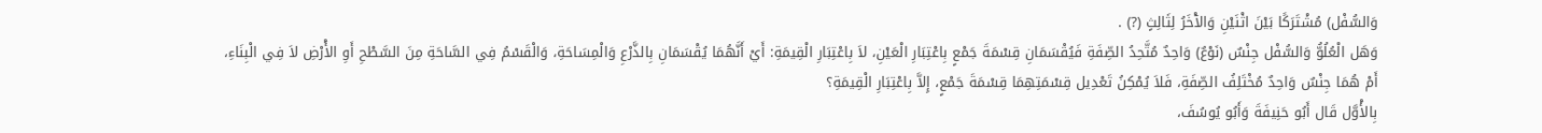وَالسُّفْل) مُشْتَرَكًا بَيْنَ اثْنَيْنِ وَالآْخَرُ لِثَالِثٍ (?) .
وَهَل الْعُلُوُّ وَالسُّفْل جِنْسٌ (نَوْعٌ) وَاحِدٌ مُتَّحِدُ الصِّفَةِ فَيُقْسَمَانِ قِسْمَةَ جَمْعٍ بِاعْتِبَارِ الْعَيْنِ، لاَ بِاعْتِبَارِ الْقِيمَةِ: أَيْ أَنَّهُمَا يُقْسَمَانِ بِالذَّرْعِ وَالْمِسَاحَةِ، وَالْقَسْمُ فِي السَّاحَةِ مِنَ السَّطْحِ أَوِ الأَْرْضِ لاَ فِي الْبِنَاءِ، أَمْ هُمَا جِنْسٌ وَاحِدٌ مُخْتَلِفُ الصِّفَةِ، فَلاَ يُمْكِنُ تَعْدِيل قِسْمَتِهِمَا قِسْمَةَ جَمْعٍ، إِلاَّ بِاعْتِبَارِ الْقِيمَةِ؟
بِالأَْوَّل قَال أَبُو حَنِيفَةَ وَأَبُو يُوسُفَ،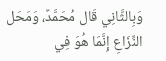وَبِالثَّانِي قَال مُحَمَّدٌ، وَمَحَل النِّزَاعِ إِنَّمَا هُوَ فِي